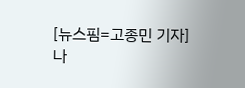[뉴스핌=고종민 기자] 나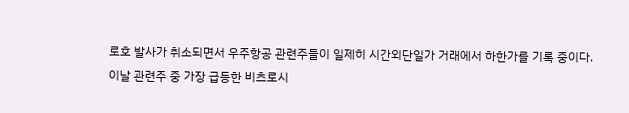로호 발사가 취소되면서 우주항공 관련주들이 일제히 시간외단일가 거래에서 하한가를 기록 중이다.
이날 관련주 중 가장 급등한 비츠로시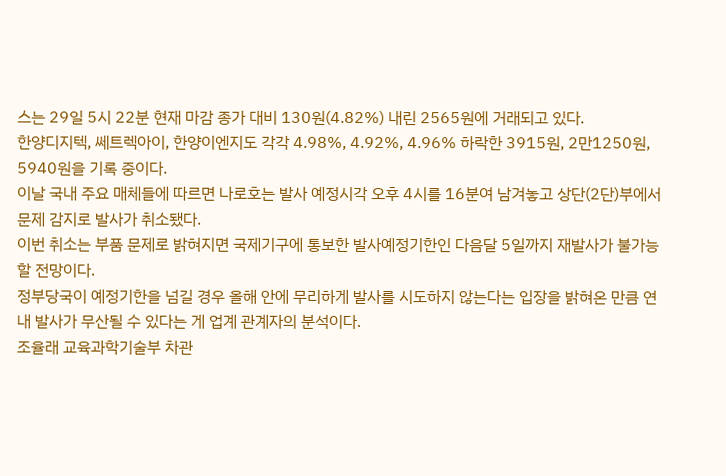스는 29일 5시 22분 현재 마감 종가 대비 130원(4.82%) 내린 2565원에 거래되고 있다.
한양디지텍, 쎄트렉아이, 한양이엔지도 각각 4.98%, 4.92%, 4.96% 하락한 3915원, 2만1250원, 5940원을 기록 중이다.
이날 국내 주요 매체들에 따르면 나로호는 발사 예정시각 오후 4시를 16분여 남겨놓고 상단(2단)부에서 문제 감지로 발사가 취소됐다.
이번 취소는 부품 문제로 밝혀지면 국제기구에 통보한 발사예정기한인 다음달 5일까지 재발사가 불가능할 전망이다.
정부당국이 예정기한을 넘길 경우 올해 안에 무리하게 발사를 시도하지 않는다는 입장을 밝혀온 만큼 연내 발사가 무산될 수 있다는 게 업계 관계자의 분석이다.
조율래 교육과학기술부 차관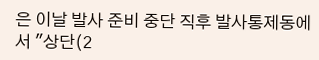은 이날 발사 준비 중단 직후 발사통제동에서 "상단(2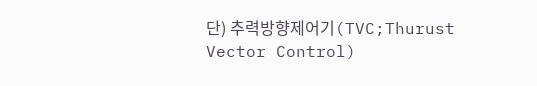단) 추력방향제어기(TVC;Thurust Vector Control)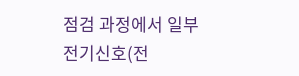점검 과정에서 일부 전기신호(전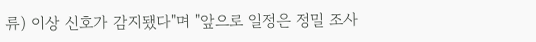류) 이상 신호가 감지됐다"며 "앞으로 일정은 정밀 조사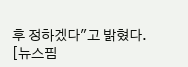후 정하겠다"고 밝혔다.
[뉴스핌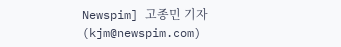Newspim] 고종민 기자 (kjm@newspim.com)